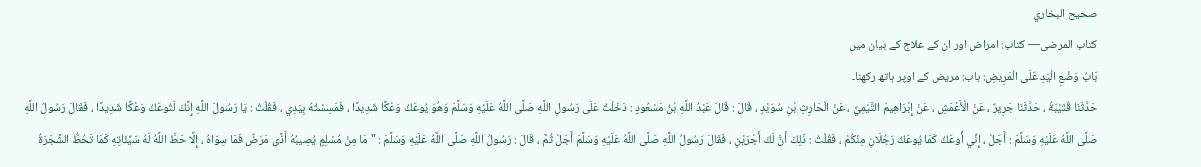صحيح البخاري
كتاب المرضى— کتاب: امراض اور ان کے علاج کے بیان میں
بَابُ وَضْعِ الْيَدِ عَلَى الْمَرِيضِ: باب: مریض کے اوپر ہاتھ رکھنا۔
حَدَّثَنَا قُتَيْبَةُ ، حَدَّثَنَا جَرِيرٌ ، عَنْ الْأَعْمَشِ ، عَنْ إِبْرَاهِيمَ التَّيْمِيِّ ، عَنْ الْحَارِثِ بْنِ سُوَيْدٍ ، قَالَ : قَالَ عَبْدُ اللَّهِ بْنُ مَسْعُودٍ : دَخَلْتُ عَلَى رَسُولِ اللَّهِ صَلَّى اللَّهُ عَلَيْهِ وَسَلَّمَ وَهُوَ يُوعَكُ وَعْكًا شَدِيدًا ، فَمَسِسْتُهُ بِيَدِي ، فَقُلْتُ : يَا رَسُولَ اللَّهِ إِنَّكَ لَتُوعَكُ وَعْكًا شَدِيدًا ، فَقَالَ رَسُولُ اللَّهِ صَلَّى اللَّهُ عَلَيْهِ وَسَلَّمَ : أَجَلْ ، إِنِّي أُوعَكُ كَمَا يُوعَكُ رَجُلَانِ مِنْكُمْ ، فَقُلْتُ : ذَلِكَ أَنَّ لَكَ أَجْرَيْنِ ، فَقَالَ رَسُولُ اللَّهِ صَلَّى اللَّهُ عَلَيْهِ وَسَلَّمَ أَجَلْ ثُمَّ ، قَالَ : رَسُولُ اللَّهِ صَلَّى اللَّهُ عَلَيْهِ وَسَلَّمَ : " مَا مِنْ مُسْلِمٍ يُصِيبُهُ أَذًى مَرَضٌ فَمَا سِوَاهُ ، إِلَّا حَطَّ اللَّهُ لَهُ سَيِّئَاتِهِ كَمَا تَحُطُّ الشَّجَرَةُ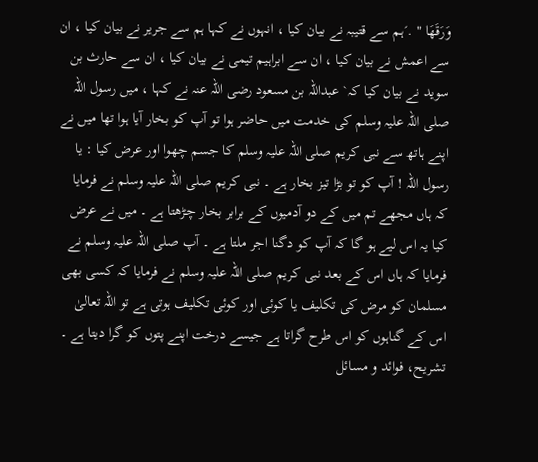وَرَقَهَا " .´ہم سے قتیبہ نے بیان کیا ، انہوں نے کہا ہم سے جریر نے بیان کیا ، ان سے اعمش نے بیان کیا ، ان سے ابراہیم تیمی نے بیان کیا ، ان سے حارث بن سوید نے بیان کیا کہ` عبداللہ بن مسعود رضی اللہ عنہ نے کہا ، میں رسول اللہ صلی اللہ علیہ وسلم کی خدمت میں حاضر ہوا تو آپ کو بخار آیا ہوا تھا میں نے اپنے ہاتھ سے نبی کریم صلی اللہ علیہ وسلم کا جسم چھوا اور عرض کیا : یا رسول اللہ ! آپ کو تو بڑا تیز بخار ہے ۔ نبی کریم صلی اللہ علیہ وسلم نے فرمایا کہ ہاں مجھے تم میں کے دو آدمیوں کے برابر بخار چڑھتا ہے ۔ میں نے عرض کیا یہ اس لیے ہو گا کہ آپ کو دگنا اجر ملتا ہے ۔ آپ صلی اللہ علیہ وسلم نے فرمایا کہ ہاں اس کے بعد نبی کریم صلی اللہ علیہ وسلم نے فرمایا کہ کسی بھی مسلمان کو مرض کی تکلیف یا کوئی اور کوئی تکلیف ہوتی ہے تو اللہ تعالیٰ اس کے گناہوں کو اس طرح گراتا ہے جیسے درخت اپنے پتوں کو گرا دیتا ہے ۔
تشریح، فوائد و مسائل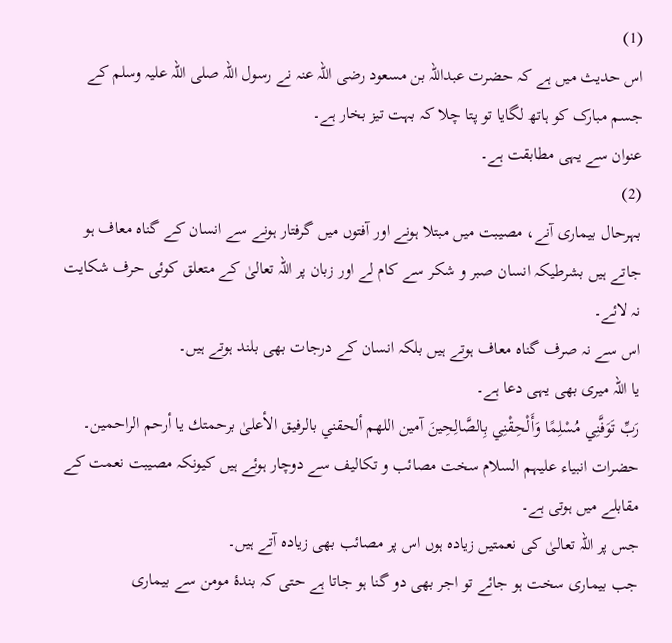(1)
اس حدیث میں ہے کہ حضرت عبداللہ بن مسعود رضی اللہ عنہ نے رسول اللہ صلی اللہ علیہ وسلم کے جسم مبارک کو ہاتھ لگایا تو پتا چلا کہ بہت تیز بخار ہے۔
عنوان سے یہی مطابقت ہے۔
(2)
بہرحال بیماری آنے، مصیبت میں مبتلا ہونے اور آفتوں میں گرفتار ہونے سے انسان کے گناہ معاف ہو جاتے ہیں بشرطیکہ انسان صبر و شکر سے کام لے اور زبان پر اللہ تعالیٰ کے متعلق کوئی حرف شکایت نہ لائے۔
اس سے نہ صرف گناہ معاف ہوتے ہیں بلکہ انسان کے درجات بھی بلند ہوتے ہیں۔
یا اللہ میری بھی یہی دعا ہے۔
رَبِّ تَوَفَّنِي مُسْلِمًا وَأَلْحِقْنِي بِالصَّالِحِينَ آمین اللھم ألحقني بالرفیق الأعلیٰ برحمتك یا أرحم الراحمین۔
حضرات انبیاء علیہم السلام سخت مصائب و تکالیف سے دوچار ہوئے ہیں کیونکہ مصیبت نعمت کے مقابلے میں ہوتی ہے۔
جس پر اللہ تعالیٰ کی نعمتیں زیادہ ہوں اس پر مصائب بھی زیادہ آتے ہیں۔
جب بیماری سخت ہو جائے تو اجر بھی دو گنا ہو جاتا ہے حتی کہ بندۂ مومن سے بیماری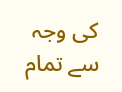کی وجہ سے تمام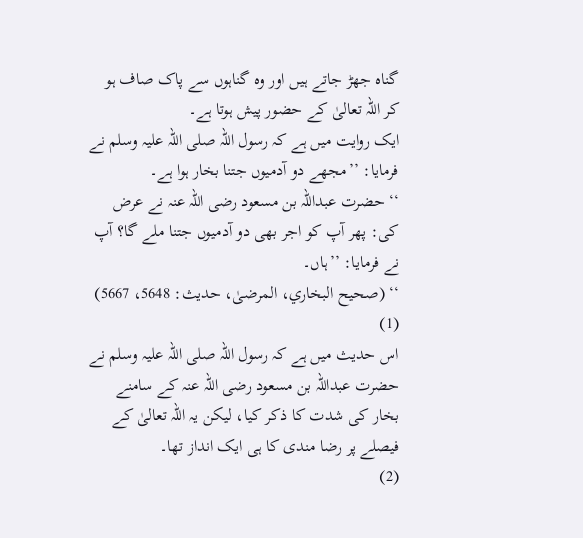گناہ جھڑ جاتے ہیں اور وہ گناہوں سے پاک صاف ہو کر اللہ تعالیٰ کے حضور پیش ہوتا ہے۔
ایک روایت میں ہے کہ رسول اللہ صلی اللہ علیہ وسلم نے فرمایا: ’’مجھے دو آدمیوں جتنا بخار ہوا ہے۔
‘‘ حضرت عبداللہ بن مسعود رضی اللہ عنہ نے عرض کی: پھر آپ کو اجر بھی دو آدمیوں جتنا ملے گا؟ آپ نے فرمایا: ’’ہاں۔
‘‘ (صحیح البخاري، المرضیٰ، حدیث: 5648، 5667)
(1)
اس حدیث میں ہے کہ رسول اللہ صلی اللہ علیہ وسلم نے حضرت عبداللہ بن مسعود رضی اللہ عنہ کے سامنے بخار کی شدت کا ذکر کیا، لیکن یہ اللہ تعالیٰ کے فیصلے پر رضا مندی کا ہی ایک انداز تھا۔
(2)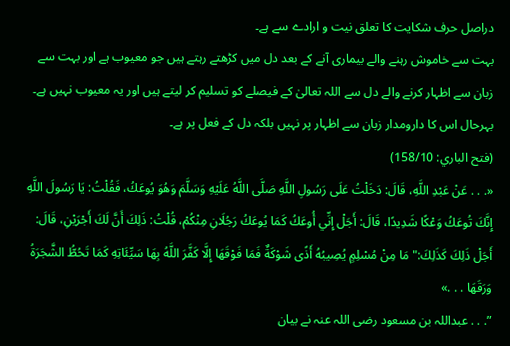دراصل حرف شکایت کا تعلق نیت و ارادے سے ہے۔
بہت سے خاموش رہنے والے بیماری آنے کے بعد دل میں کڑھتے رہتے ہیں جو معیوب ہے اور بہت سے زبان سے اظہار کرنے والے دل سے اللہ تعالیٰ کے فیصلے کو تسلیم کر لیتے ہیں اور یہ معیوب نہیں ہے۔
بہرحال اس کا دارومدار زبان سے اظہار پر نہیں بلکہ دل کے فعل پر ہے۔
(فتح الباري: 158/10)
«. . . عَنْ عَبْدِ اللَّهِ، قَالَ: دَخَلْتُ عَلَى رَسُولِ اللَّهِ صَلَّى اللَّهُ عَلَيْهِ وَسَلَّمَ وَهُوَ يُوعَكُ، فَقُلْتُ: يَا رَسُولَ اللَّهِ إِنَّكَ تُوعَكُ وَعْكًا شَدِيدًا، قَالَ: أَجَلْ إِنِّي أُوعَكُ كَمَا يُوعَكُ رَجُلَانِ مِنْكُمْ، قُلْتُ: ذَلِكَ أَنَّ لَكَ أَجْرَيْنِ، قَالَ: أَجَلْ ذَلِكَ كَذَلِكَ:" مَا مِنْ مُسْلِمٍ يُصِيبُهُ أَذًى شَوْكَةٌ فَمَا فَوْقَهَا إِلَّا كَفَّرَ اللَّهُ بِهَا سَيِّئَاتِهِ كَمَا تَحُطُّ الشَّجَرَةُ وَرَقَهَا . . .»
”. . . عبداللہ بن مسعود رضی اللہ عنہ نے بیان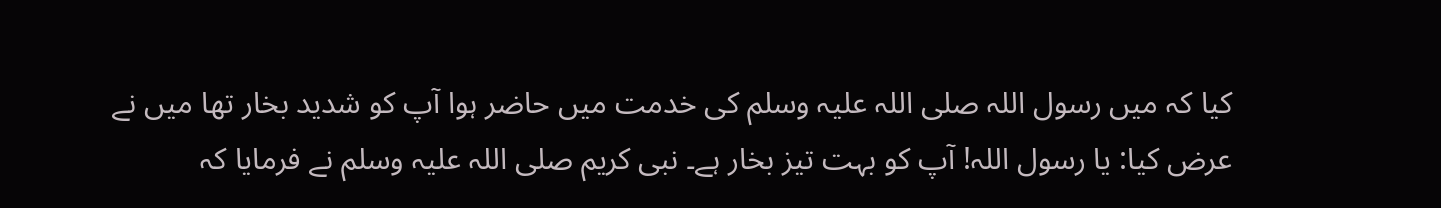کیا کہ میں رسول اللہ صلی اللہ علیہ وسلم کی خدمت میں حاضر ہوا آپ کو شدید بخار تھا میں نے عرض کیا: یا رسول اللہ! آپ کو بہت تیز بخار ہے۔ نبی کریم صلی اللہ علیہ وسلم نے فرمایا کہ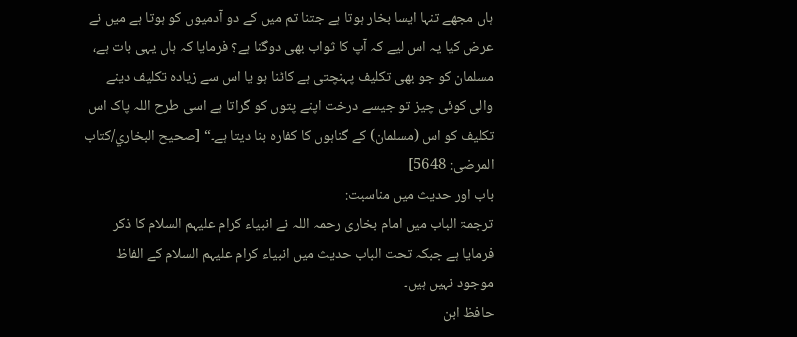ہاں مجھے تنہا ایسا بخار ہوتا ہے جتنا تم میں کے دو آدمیوں کو ہوتا ہے میں نے عرض کیا یہ اس لیے کہ آپ کا ثواب بھی دوگنا ہے؟ فرمایا کہ ہاں یہی بات ہے، مسلمان کو جو بھی تکلیف پہنچتی ہے کاٹنا ہو یا اس سے زیادہ تکلیف دینے والی کوئی چیز تو جیسے درخت اپنے پتوں کو گراتا ہے اسی طرح اللہ پاک اس تکلیف کو اس (مسلمان) کے گناہوں کا کفارہ بنا دیتا ہے۔“ [صحيح البخاري/كتاب المرضى: 5648]
باب اور حدیث میں مناسبت:
ترجمۃ الباب میں امام بخاری رحمہ اللہ نے انبیاء کرام علیہم السلام کا ذکر فرمایا ہے جبکہ تحت الباب حدیث میں انبیاء کرام علیہم السلام کے الفاظ موجود نہیں ہیں۔
حافظ ابن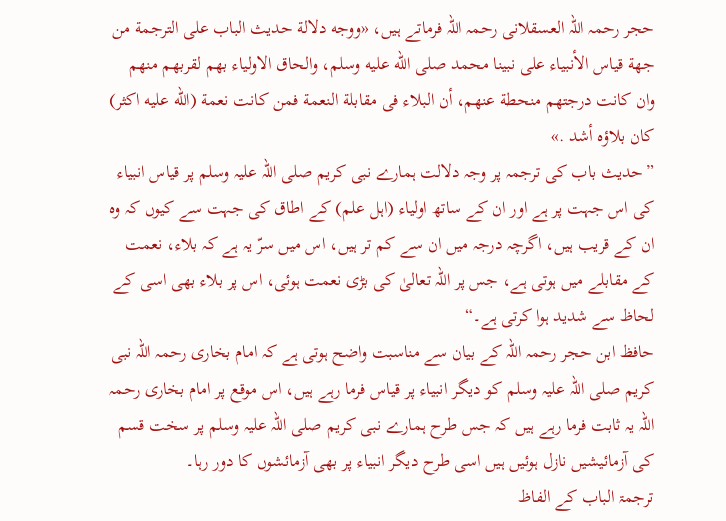حجر رحمہ اللہ العسقلانی رحمہ اللہ فرماتے ہیں، «ووجه دلالة حديث الباب على الترجمة من جهة قياس الأنبياء على نبينا محمد صلى الله عليه وسلم، والحاق الاولياء بهم لقربهم منهم وان كانت درجتهم منحطة عنهم، أن البلاء فى مقابلة النعمة فمن كانت نعمة (الله عليه اكثر) كان بلاؤه أشد .»
”حدیث باب کی ترجمہ پر وجہ دلالت ہمارے نبی کریم صلی اللہ علیہ وسلم پر قیاس انبیاء کی اس جہت پر ہے اور ان کے ساتھ اولیاء (اہل علم) کے اطاق کی جہت سے کیوں کہ وہ ان کے قریب ہیں، اگرچہ درجہ میں ان سے کم تر ہیں، اس میں سرّ یہ ہے کہ بلاء، نعمت کے مقابلے میں ہوتی ہے، جس پر اللہ تعالیٰ کی بڑی نعمت ہوئی، اس پر بلاء بھی اسی کے لحاظ سے شدید ہوا کرتی ہے۔“
حافظ ابن حجر رحمہ اللہ کے بیان سے مناسبت واضح ہوتی ہے کہ امام بخاری رحمہ اللہ نبی کریم صلی اللہ علیہ وسلم کو دیگر انبیاء پر قیاس فرما رہے ہیں، اس موقع پر امام بخاری رحمہ اللہ یہ ثابت فرما رہے ہیں کہ جس طرح ہمارے نبی کریم صلی اللہ علیہ وسلم پر سخت قسم کی آزمائیشیں نازل ہوئیں ہیں اسی طرح دیگر انبیاء پر بھی آزمائشوں کا دور رہا۔
ترجمۃ الباب کے الفاظ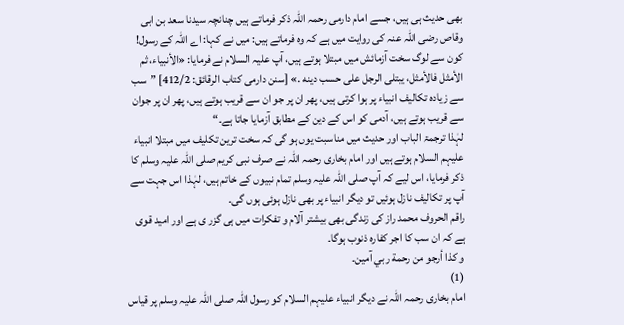بھی حدیث ہی ہیں، جسے امام دارمی رحمہ اللہ ذکر فرماتے ہیں چنانچہ سیدنا سعد بن ابی وقاص رضی اللہ عنہ کی روایت میں ہے کہ وہ فرماتے ہیں: میں نے کہا: اے اللہ کے رسول! کون سے لوگ سخت آزمائش میں مبتلا ہوتے ہیں، آپ علیہ السلام نے فرمایا: «الأنبياء، ثم الأمثل فالأمثل، يبتلى الرجل على حسب دينه .» [سنن دارمی كتاب الرقائق: 412/2] ”سب سے زیادہ تکالیف انبیاء پر ہوا کرتی ہیں، پھر ان پر جو ان سے قریب ہوتے ہیں، پھر ان پر جوان سے قریب ہوتے ہیں، آدمی کو اس کے دین کے مطابق آزمایا جاتا ہے۔“
لہٰذا ترجمۃ الباب اور حدیث میں مناسبت یوں ہو گی کہ سخت ترین تکلیف میں مبتلا انبیاء علیہم السلام ہوتے ہیں اور امام بخاری رحمہ اللہ نے صرف نبی کریم صلی اللہ علیہ وسلم کا ذکر فرمایا، اس لیے کہ آپ صلی اللہ علیہ وسلم تمام نبیوں کے خاتم ہیں، لہٰذا اس جہت سے آپ پر تکالیف نازل ہوئیں تو دیگر انبیاء پر بھی نازل ہوئی ہوں گی۔
راقم الحروف محمد راز کی زندگی بھی بیشتر آلام و تفکرات میں ہی گزر ی ہے اور امید قوی ہے کہ ان سب کا اجر کفارہ ذنوب ہوگا۔
و کذا أرجو من رحمة ربي آمین۔
(1)
امام بخاری رحمہ اللہ نے دیگر انبیاء علیہم السلام کو رسول اللہ صلی اللہ علیہ وسلم پر قیاس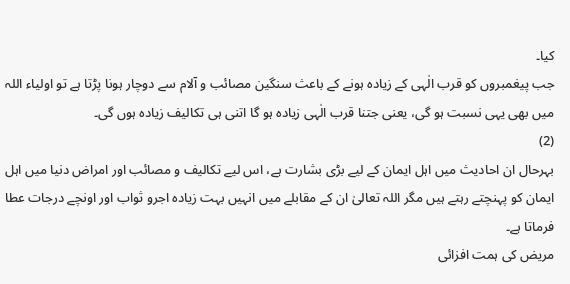کیا۔
جب پیغمبروں کو قرب الٰہی کے زیادہ ہونے کے باعث سنگین مصائب و آلام سے دوچار ہونا پڑتا ہے تو اولیاء اللہ میں بھی یہی نسبت ہو گی، یعنی جتنا قرب الٰہی زیادہ ہو گا اتنی ہی تکالیف زیادہ ہوں گی۔
(2)
بہرحال ان احادیث میں اہل ایمان کے لیے بڑی بشارت ہے، اس لیے تکالیف و مصائب اور امراض دنیا میں اہل ایمان کو پہنچتے رہتے ہیں مگر اللہ تعالیٰ ان کے مقابلے میں انہیں بہت زیادہ اجرو ثواب اور اونچے درجات عطا فرماتا ہے۔
مریض کی ہمت افزائی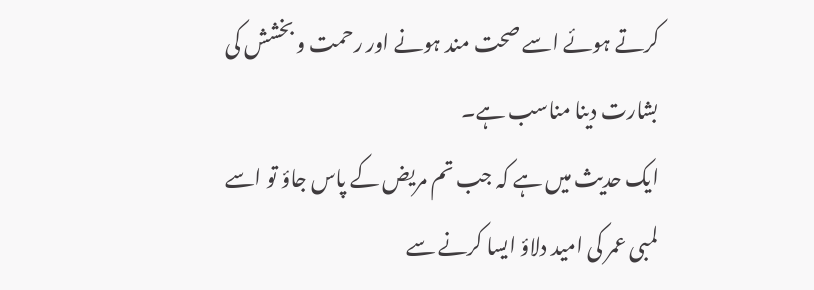کرتے ہوئے اسے صحت مند ہونے اور رحمت و بخشش کی بشارت دینا مناسب ہے۔
ایک حدیث میں ہے کہ جب تم مریض کے پاس جاؤ تو اسے لمبی عمر کی امید دلاؤ ایسا کرنے سے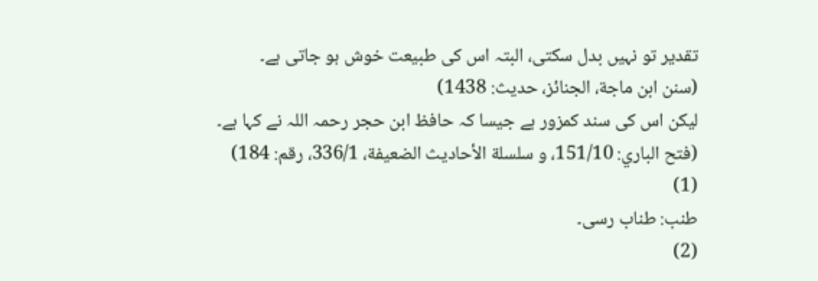تقدیر تو نہیں بدل سکتی، البتہ اس کی طبیعت خوش ہو جاتی ہے۔
(سنن ابن ماجة، الجنائز، حدیث: 1438)
لیکن اس کی سند کمزور ہے جیسا کہ حافظ ابن حجر رحمہ اللہ نے کہا ہے۔
(فتح الباري: 151/10، و سلسلة الأحادیث الضعیفة، 336/1، رقم: 184)
(1)
طنب: طناب رسی۔
(2)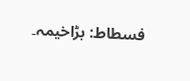فسطاط: بڑاخیمہ۔